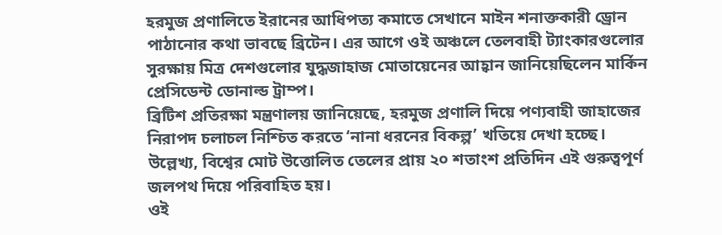হরমুজ প্রণালিতে ইরানের আধিপত্য কমাতে সেখানে মাইন শনাক্তকারী ড্রোন পাঠানোর কথা ভাবছে ব্রিটেন। এর আগে ওই অঞ্চলে তেলবাহী ট্যাংকারগুলোর সুরক্ষায় মিত্র দেশগুলোর যুদ্ধজাহাজ মোতায়েনের আহ্বান জানিয়েছিলেন মার্কিন প্রেসিডেন্ট ডোনাল্ড ট্রাম্প।
ব্রিটিশ প্রতিরক্ষা মন্ত্রণালয় জানিয়েছে, হরমুজ প্রণালি দিয়ে পণ্যবাহী জাহাজের নিরাপদ চলাচল নিশ্চিত করতে ‘নানা ধরনের বিকল্প’ খতিয়ে দেখা হচ্ছে।
উল্লেখ্য, বিশ্বের মোট উত্তোলিত তেলের প্রায় ২০ শতাংশ প্রতিদিন এই গুরুত্বপূর্ণ জলপথ দিয়ে পরিবাহিত হয়।
ওই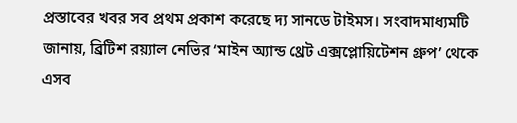প্রস্তাবের খবর সব প্রথম প্রকাশ করেছে দ্য সানডে টাইমস। সংবাদমাধ্যমটি জানায়, ব্রিটিশ রয়্যাল নেভির ‘মাইন অ্যান্ড থ্রেট এক্সপ্লোয়িটেশন গ্রুপ’ থেকে এসব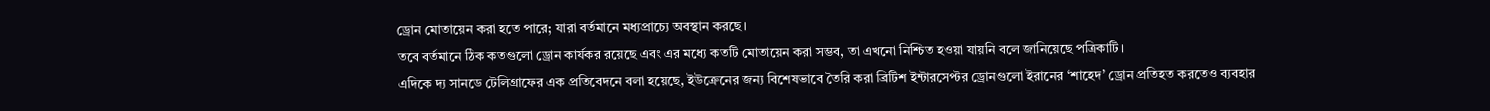ড্রোন মোতায়েন করা হতে পারে; যারা বর্তমানে মধ্যপ্রাচ্যে অবস্থান করছে।
তবে বর্তমানে ঠিক কতগুলো ড্রোন কার্যকর রয়েছে এবং এর মধ্যে কতটি মোতায়েন করা সম্ভব, তা এখনো নিশ্চিত হওয়া যায়নি বলে জানিয়েছে পত্রিকাটি।
এদিকে দ্য সানডে টেলিগ্রাফের এক প্রতিবেদনে বলা হয়েছে, ইউক্রেনের জন্য বিশেষভাবে তৈরি করা ব্রিটিশ ইন্টারসেপ্টর ড্রোনগুলো ইরানের ‘শাহেদ’ ড্রোন প্রতিহত করতেও ব্যবহার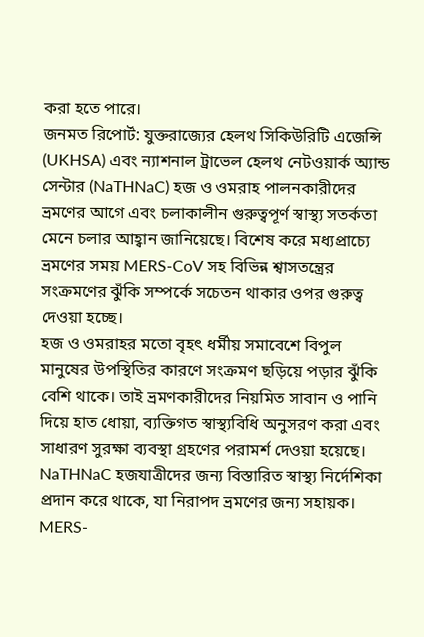করা হতে পারে।
জনমত রিপোর্ট: যুক্তরাজ্যের হেলথ সিকিউরিটি এজেন্সি (UKHSA) এবং ন্যাশনাল ট্রাভেল হেলথ নেটওয়ার্ক অ্যান্ড সেন্টার (NaTHNaC) হজ ও ওমরাহ পালনকারীদের ভ্রমণের আগে এবং চলাকালীন গুরুত্বপূর্ণ স্বাস্থ্য সতর্কতা মেনে চলার আহ্বান জানিয়েছে। বিশেষ করে মধ্যপ্রাচ্যে ভ্রমণের সময় MERS-CoV সহ বিভিন্ন শ্বাসতন্ত্রের সংক্রমণের ঝুঁকি সম্পর্কে সচেতন থাকার ওপর গুরুত্ব দেওয়া হচ্ছে।
হজ ও ওমরাহর মতো বৃহৎ ধর্মীয় সমাবেশে বিপুল মানুষের উপস্থিতির কারণে সংক্রমণ ছড়িয়ে পড়ার ঝুঁকি বেশি থাকে। তাই ভ্রমণকারীদের নিয়মিত সাবান ও পানি দিয়ে হাত ধোয়া, ব্যক্তিগত স্বাস্থ্যবিধি অনুসরণ করা এবং সাধারণ সুরক্ষা ব্যবস্থা গ্রহণের পরামর্শ দেওয়া হয়েছে। NaTHNaC হজযাত্রীদের জন্য বিস্তারিত স্বাস্থ্য নির্দেশিকা প্রদান করে থাকে, যা নিরাপদ ভ্রমণের জন্য সহায়ক।
MERS-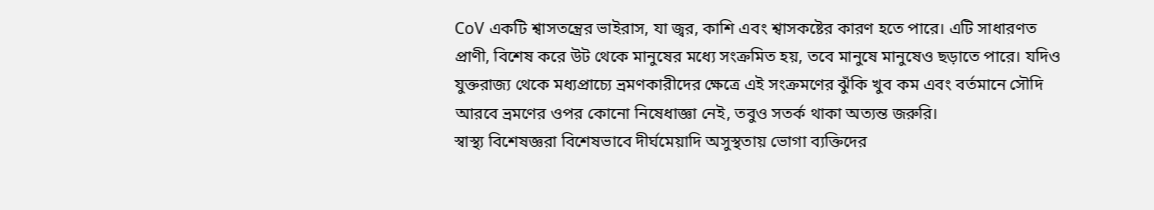CoV একটি শ্বাসতন্ত্রের ভাইরাস, যা জ্বর, কাশি এবং শ্বাসকষ্টের কারণ হতে পারে। এটি সাধারণত প্রাণী, বিশেষ করে উট থেকে মানুষের মধ্যে সংক্রমিত হয়, তবে মানুষে মানুষেও ছড়াতে পারে। যদিও যুক্তরাজ্য থেকে মধ্যপ্রাচ্যে ভ্রমণকারীদের ক্ষেত্রে এই সংক্রমণের ঝুঁকি খুব কম এবং বর্তমানে সৌদি আরবে ভ্রমণের ওপর কোনো নিষেধাজ্ঞা নেই, তবুও সতর্ক থাকা অত্যন্ত জরুরি।
স্বাস্থ্য বিশেষজ্ঞরা বিশেষভাবে দীর্ঘমেয়াদি অসুস্থতায় ভোগা ব্যক্তিদের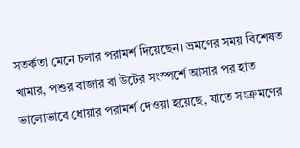সতর্কতা মেনে চলার পরামর্শ দিয়েছেন। ভ্রমণের সময় বিশেষত খামার, পশুর বাজার বা উটের সংস্পর্শে আসার পর হাত ভালোভাবে ধোয়ার পরামর্শ দেওয়া হয়েছে, যাতে সংক্রমণের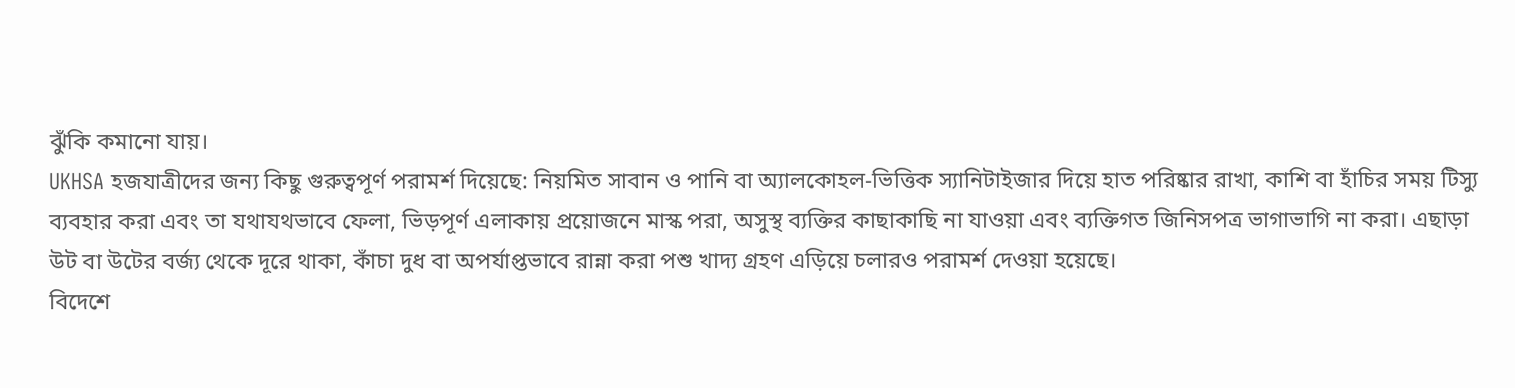ঝুঁকি কমানো যায়।
UKHSA হজযাত্রীদের জন্য কিছু গুরুত্বপূর্ণ পরামর্শ দিয়েছে: নিয়মিত সাবান ও পানি বা অ্যালকোহল-ভিত্তিক স্যানিটাইজার দিয়ে হাত পরিষ্কার রাখা, কাশি বা হাঁচির সময় টিস্যু ব্যবহার করা এবং তা যথাযথভাবে ফেলা, ভিড়পূর্ণ এলাকায় প্রয়োজনে মাস্ক পরা, অসুস্থ ব্যক্তির কাছাকাছি না যাওয়া এবং ব্যক্তিগত জিনিসপত্র ভাগাভাগি না করা। এছাড়া উট বা উটের বর্জ্য থেকে দূরে থাকা, কাঁচা দুধ বা অপর্যাপ্তভাবে রান্না করা পশু খাদ্য গ্রহণ এড়িয়ে চলারও পরামর্শ দেওয়া হয়েছে।
বিদেশে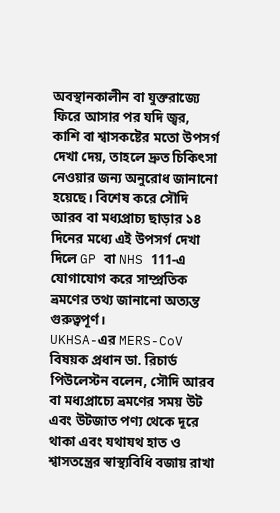অবস্থানকালীন বা যুক্তরাজ্যে ফিরে আসার পর যদি জ্বর, কাশি বা শ্বাসকষ্টের মতো উপসর্গ দেখা দেয়, তাহলে দ্রুত চিকিৎসা নেওয়ার জন্য অনুরোধ জানানো হয়েছে। বিশেষ করে সৌদি আরব বা মধ্যপ্রাচ্য ছাড়ার ১৪ দিনের মধ্যে এই উপসর্গ দেখা দিলে GP বা NHS 111-এ যোগাযোগ করে সাম্প্রতিক ভ্রমণের তথ্য জানানো অত্যন্ত গুরুত্বপূর্ণ।
UKHSA-এর MERS-CoV বিষয়ক প্রধান ডা. রিচার্ড পিউলেস্টন বলেন, সৌদি আরব বা মধ্যপ্রাচ্যে ভ্রমণের সময় উট এবং উটজাত পণ্য থেকে দূরে থাকা এবং যথাযথ হাত ও শ্বাসতন্ত্রের স্বাস্থ্যবিধি বজায় রাখা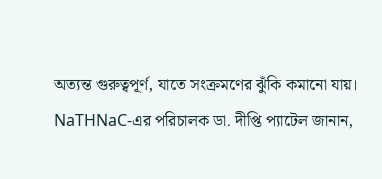অত্যন্ত গুরুত্বপূর্ণ, যাতে সংক্রমণের ঝুঁকি কমানো যায়।
NaTHNaC-এর পরিচালক ডা. দীপ্তি প্যাটেল জানান,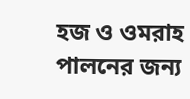হজ ও ওমরাহ পালনের জন্য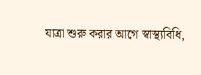যাত্রা শুরু করার আগে স্বাস্থ্যবিধি,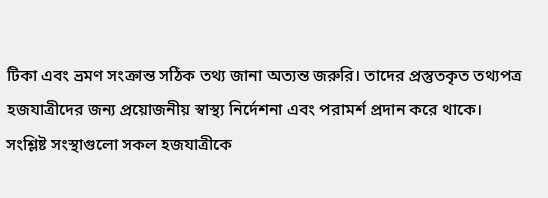টিকা এবং ভ্রমণ সংক্রান্ত সঠিক তথ্য জানা অত্যন্ত জরুরি। তাদের প্রস্তুতকৃত তথ্যপত্র হজযাত্রীদের জন্য প্রয়োজনীয় স্বাস্থ্য নির্দেশনা এবং পরামর্শ প্রদান করে থাকে।
সংশ্লিষ্ট সংস্থাগুলো সকল হজযাত্রীকে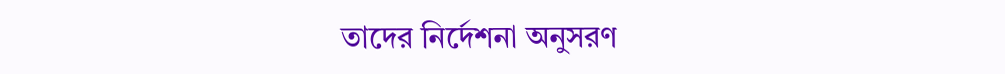তাদের নির্দেশনা অনুসরণ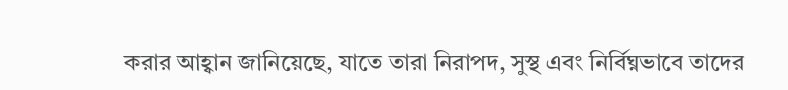করার আহ্বান জানিয়েছে, যাতে তারা নিরাপদ, সুস্থ এবং নির্বিঘ্নভাবে তাদের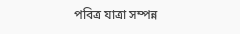পবিত্র যাত্রা সম্পন্ন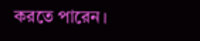করতে পারেন।